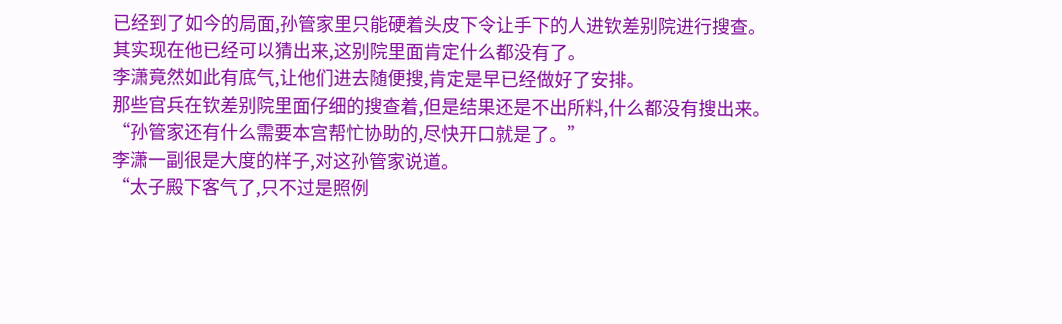已经到了如今的局面,孙管家里只能硬着头皮下令让手下的人进钦差别院进行搜查。
其实现在他已经可以猜出来,这别院里面肯定什么都没有了。
李潇竟然如此有底气,让他们进去随便搜,肯定是早已经做好了安排。
那些官兵在钦差别院里面仔细的搜查着,但是结果还是不出所料,什么都没有搜出来。
“孙管家还有什么需要本宫帮忙协助的,尽快开口就是了。”
李潇一副很是大度的样子,对这孙管家说道。
“太子殿下客气了,只不过是照例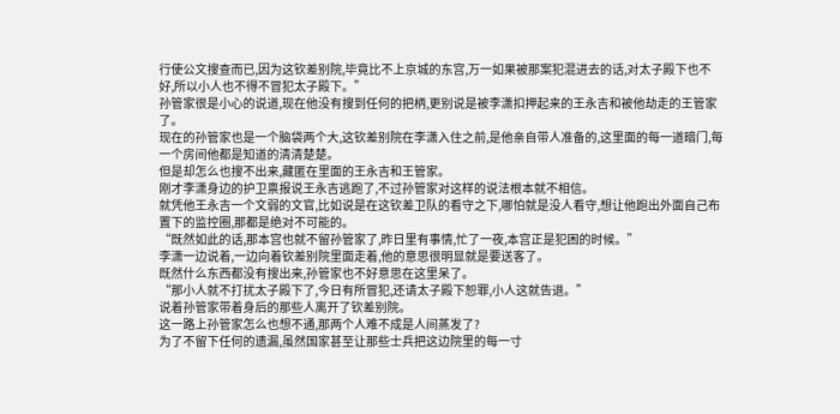行使公文搜查而已,因为这钦差别院,毕竟比不上京城的东宫,万一如果被那案犯混进去的话,对太子殿下也不好,所以小人也不得不冒犯太子殿下。”
孙管家很是小心的说道,现在他没有搜到任何的把柄,更别说是被李潇扣押起来的王永吉和被他劫走的王管家了。
现在的孙管家也是一个脑袋两个大,这钦差别院在李潇入住之前,是他亲自带人准备的,这里面的每一道暗门,每一个房间他都是知道的清清楚楚。
但是却怎么也搜不出来,藏匿在里面的王永吉和王管家。
刚才李潇身边的护卫禀报说王永吉逃跑了,不过孙管家对这样的说法根本就不相信。
就凭他王永吉一个文弱的文官,比如说是在这钦差卫队的看守之下,哪怕就是没人看守,想让他跑出外面自己布置下的监控圈,那都是绝对不可能的。
“既然如此的话,那本宫也就不留孙管家了,昨日里有事情,忙了一夜,本宫正是犯困的时候。”
李潇一边说着,一边向着钦差别院里面走着,他的意思很明显就是要送客了。
既然什么东西都没有搜出来,孙管家也不好意思在这里呆了。
“那小人就不打扰太子殿下了,今日有所冒犯,还请太子殿下恕罪,小人这就告退。”
说着孙管家带着身后的那些人离开了钦差别院。
这一路上孙管家怎么也想不通,那两个人难不成是人间蒸发了?
为了不留下任何的遗漏,虽然国家甚至让那些士兵把这边院里的每一寸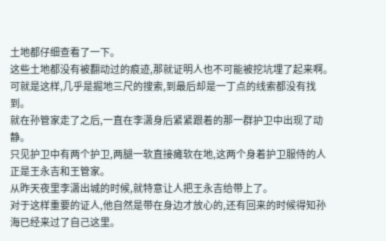土地都仔细查看了一下。
这些土地都没有被翻动过的痕迹,那就证明人也不可能被挖坑埋了起来啊。
可就是这样,几乎是掘地三尺的搜索,到最后却是一丁点的线索都没有找到。
就在孙管家走了之后,一直在李潇身后紧紧跟着的那一群护卫中出现了动静。
只见护卫中有两个护卫,两腿一软直接瘫软在地,这两个身着护卫服侍的人正是王永吉和王管家。
从昨天夜里李潇出城的时候,就特意让人把王永吉给带上了。
对于这样重要的证人,他自然是带在身边才放心的,还有回来的时候得知孙海已经来过了自己这里。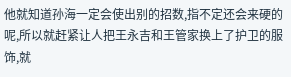他就知道孙海一定会使出别的招数,指不定还会来硬的呢,所以就赶紧让人把王永吉和王管家换上了护卫的服饰,就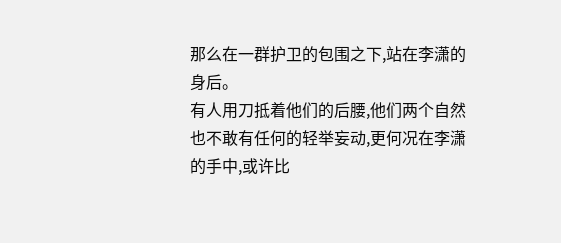那么在一群护卫的包围之下,站在李潇的身后。
有人用刀抵着他们的后腰,他们两个自然也不敢有任何的轻举妄动,更何况在李潇的手中,或许比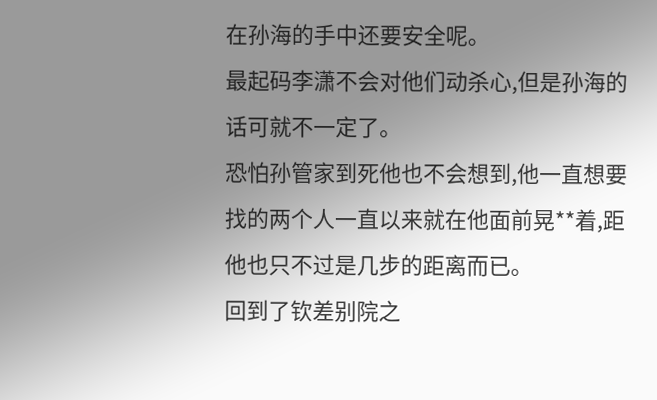在孙海的手中还要安全呢。
最起码李潇不会对他们动杀心,但是孙海的话可就不一定了。
恐怕孙管家到死他也不会想到,他一直想要找的两个人一直以来就在他面前晃**着,距他也只不过是几步的距离而已。
回到了钦差别院之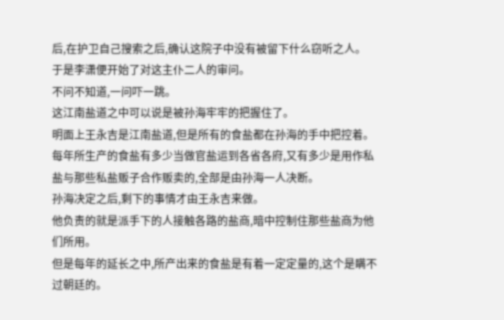后,在护卫自己搜索之后,确认这院子中没有被留下什么窃听之人。
于是李潇便开始了对这主仆二人的审问。
不问不知道,一问吓一跳。
这江南盐道之中可以说是被孙海牢牢的把握住了。
明面上王永吉是江南盐道,但是所有的食盐都在孙海的手中把控着。
每年所生产的食盐有多少当做官盐运到各省各府,又有多少是用作私盐与那些私盐贩子合作贩卖的,全部是由孙海一人决断。
孙海决定之后,剩下的事情才由王永吉来做。
他负责的就是派手下的人接触各路的盐商,暗中控制住那些盐商为他们所用。
但是每年的延长之中,所产出来的食盐是有着一定定量的,这个是瞒不过朝廷的。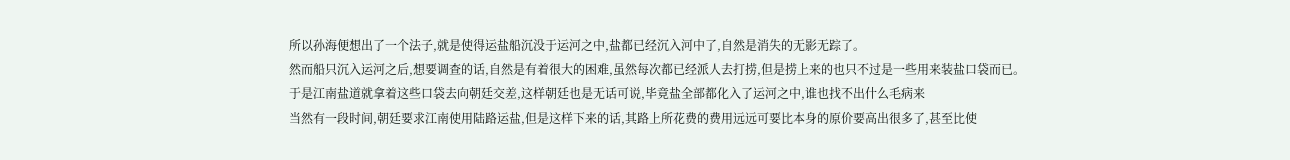所以孙海便想出了一个法子,就是使得运盐船沉没于运河之中,盐都已经沉入河中了,自然是消失的无影无踪了。
然而船只沉入运河之后,想要调查的话,自然是有着很大的困难,虽然每次都已经派人去打捞,但是捞上来的也只不过是一些用来装盐口袋而已。
于是江南盐道就拿着这些口袋去向朝廷交差,这样朝廷也是无话可说,毕竟盐全部都化入了运河之中,谁也找不出什么毛病来
当然有一段时间,朝廷要求江南使用陆路运盐,但是这样下来的话,其路上所花费的费用远远可要比本身的原价要高出很多了,甚至比使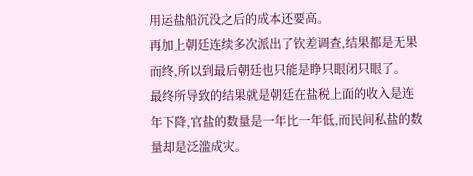用运盐船沉没之后的成本还要高。
再加上朝廷连续多次派出了钦差调查,结果都是无果而终,所以到最后朝廷也只能是睁只眼闭只眼了。
最终所导致的结果就是朝廷在盐税上面的收入是连年下降,官盐的数量是一年比一年低,而民间私盐的数量却是泛滥成灾。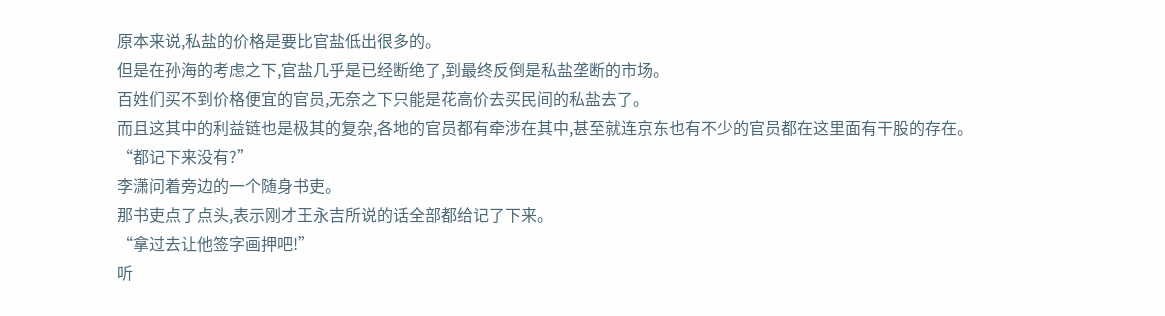原本来说,私盐的价格是要比官盐低出很多的。
但是在孙海的考虑之下,官盐几乎是已经断绝了,到最终反倒是私盐垄断的市场。
百姓们买不到价格便宜的官员,无奈之下只能是花高价去买民间的私盐去了。
而且这其中的利益链也是极其的复杂,各地的官员都有牵涉在其中,甚至就连京东也有不少的官员都在这里面有干股的存在。
“都记下来没有?”
李潇问着旁边的一个随身书吏。
那书吏点了点头,表示刚才王永吉所说的话全部都给记了下来。
“拿过去让他签字画押吧!”
听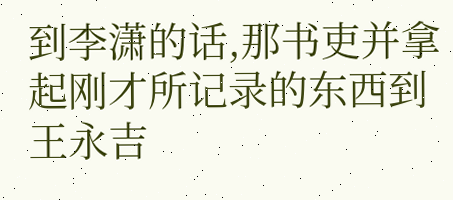到李潇的话,那书吏并拿起刚才所记录的东西到王永吉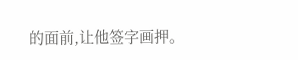的面前,让他签字画押。